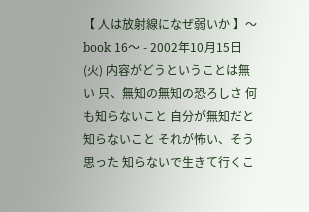【 人は放射線になぜ弱いか 】〜book 16〜 - 2002年10月15日(火) 内容がどうということは無い 只、無知の無知の恐ろしさ 何も知らないこと 自分が無知だと知らないこと それが怖い、そう思った 知らないで生きて行くこ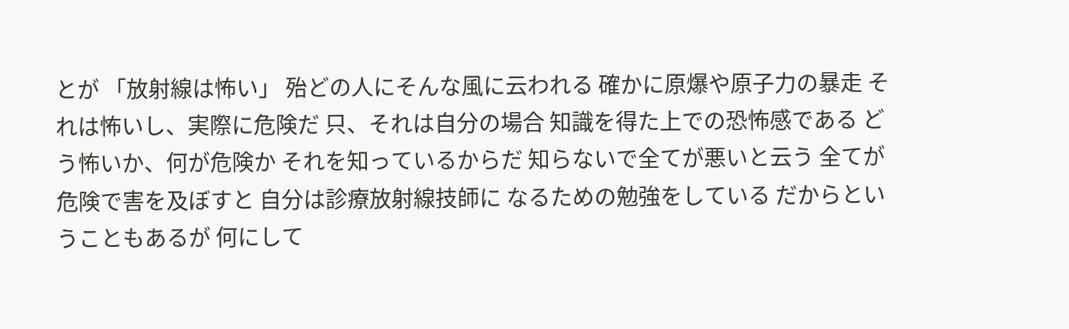とが 「放射線は怖い」 殆どの人にそんな風に云われる 確かに原爆や原子力の暴走 それは怖いし、実際に危険だ 只、それは自分の場合 知識を得た上での恐怖感である どう怖いか、何が危険か それを知っているからだ 知らないで全てが悪いと云う 全てが危険で害を及ぼすと 自分は診療放射線技師に なるための勉強をしている だからということもあるが 何にして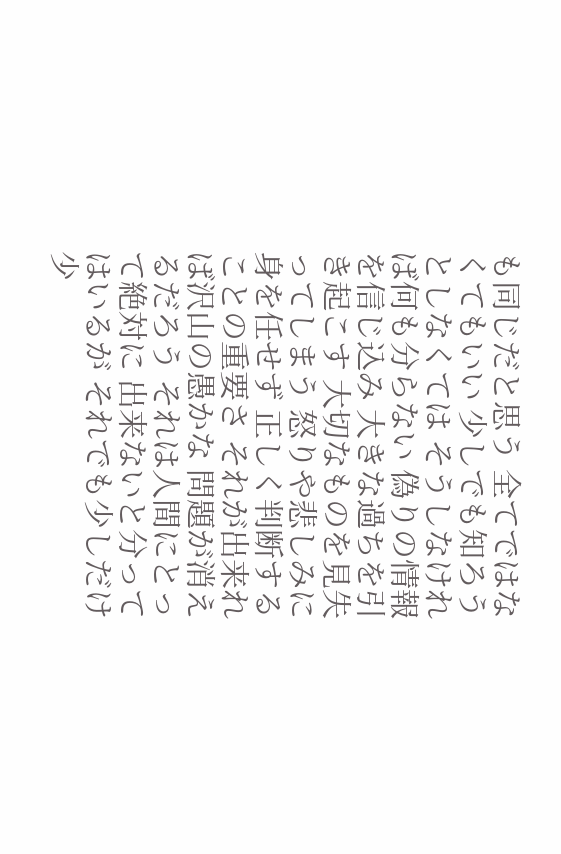も同じだと思う 全てではなくてもいい 少しでも知ろうとしなくては そうしなければ何も分らない 偽りの情報を信じ込み 大きな過ちを引き起こす 大切なものを見失ってしまう 怒りや悲しみに身を任せず 正しく判断することの重要さ それが出来れば沢山の愚かな 問題が消えるだろう それは人間にとって絶対に 出来ないと分ってはいるが それでも少しだけ 少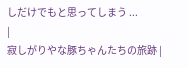しだけでもと思ってしまう ...
|
寂しがりやな豚ちゃんたちの旅跡 |